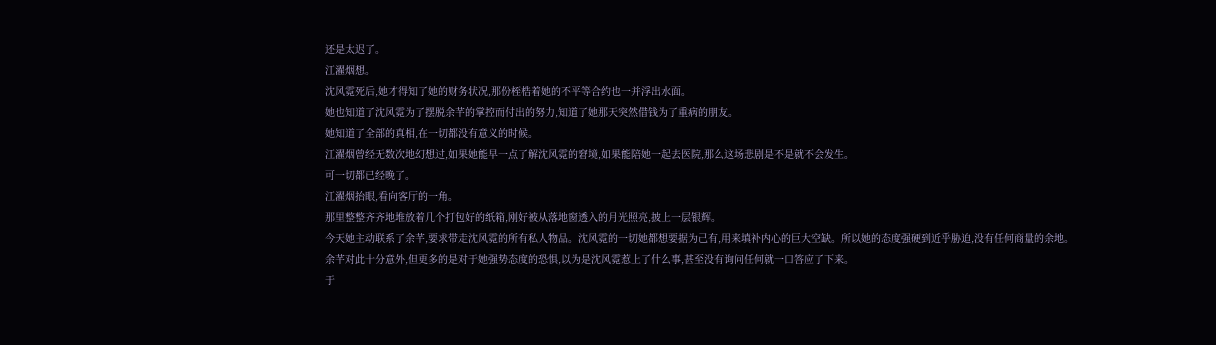还是太迟了。
江濯烟想。
沈风霓死后,她才得知了她的财务状况,那份桎梏着她的不平等合约也一并浮出水面。
她也知道了沈风霓为了摆脱余芊的掌控而付出的努力,知道了她那天突然借钱为了重病的朋友。
她知道了全部的真相,在一切都没有意义的时候。
江濯烟曾经无数次地幻想过,如果她能早一点了解沈风霓的窘境,如果能陪她一起去医院,那么这场悲剧是不是就不会发生。
可一切都已经晚了。
江濯烟抬眼,看向客厅的一角。
那里整整齐齐地堆放着几个打包好的纸箱,刚好被从落地窗透入的月光照亮,披上一层银辉。
今天她主动联系了余芊,要求带走沈风霓的所有私人物品。沈风霓的一切她都想要据为己有,用来填补内心的巨大空缺。所以她的态度强硬到近乎胁迫,没有任何商量的余地。
余芊对此十分意外,但更多的是对于她强势态度的恐惧,以为是沈风霓惹上了什么事,甚至没有询问任何就一口答应了下来。
于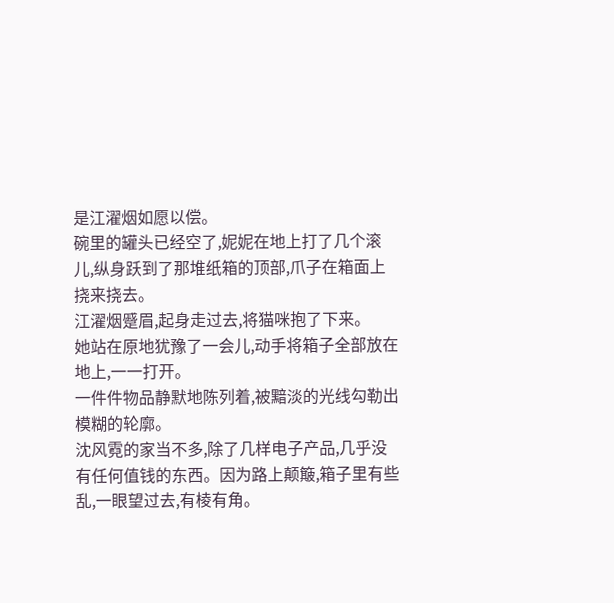是江濯烟如愿以偿。
碗里的罐头已经空了,妮妮在地上打了几个滚儿,纵身跃到了那堆纸箱的顶部,爪子在箱面上挠来挠去。
江濯烟蹙眉,起身走过去,将猫咪抱了下来。
她站在原地犹豫了一会儿,动手将箱子全部放在地上,一一打开。
一件件物品静默地陈列着,被黯淡的光线勾勒出模糊的轮廓。
沈风霓的家当不多,除了几样电子产品,几乎没有任何值钱的东西。因为路上颠簸,箱子里有些乱,一眼望过去,有棱有角。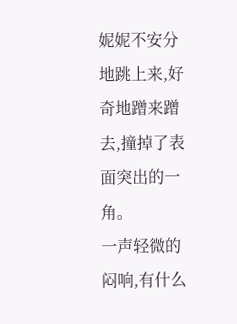妮妮不安分地跳上来,好奇地蹭来蹭去,撞掉了表面突出的一角。
一声轻微的闷响,有什么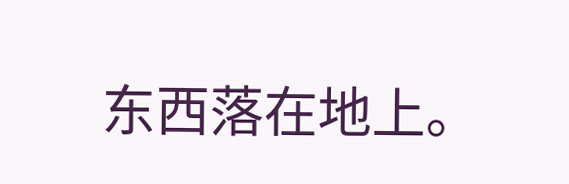东西落在地上。